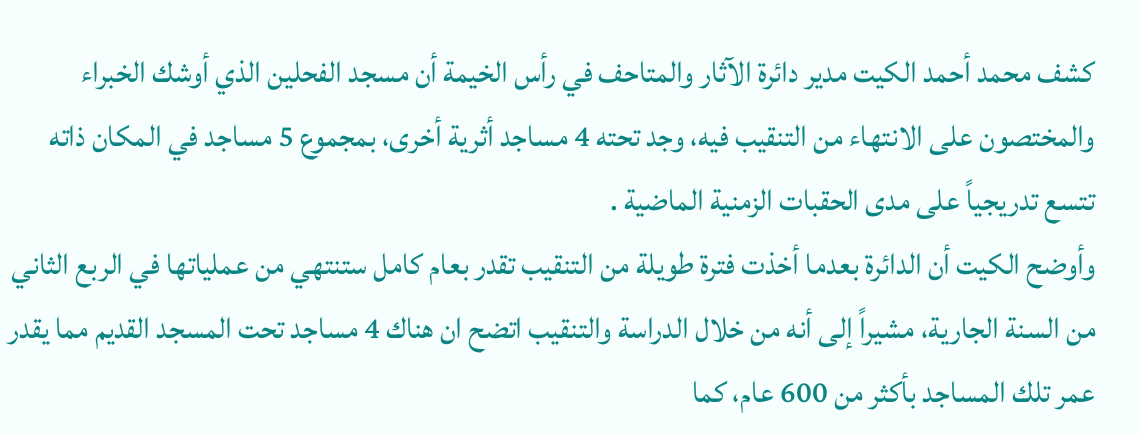كشف محمد أحمد الكيت مدير دائرة الآثار والمتاحف في رأس الخيمة أن مسجد الفحلين الذي أوشك الخبراء والمختصون على الانتهاء من التنقيب فيه، وجد تحته 4 مساجد أثرية أخرى، بمجموع 5 مساجد في المكان ذاته تتسع تدريجياً على مدى الحقبات الزمنية الماضية .
وأوضح الكيت أن الدائرة بعدما أخذت فترة طويلة من التنقيب تقدر بعام كامل ستنتهي من عملياتها في الربع الثاني من السنة الجارية، مشيراً إلى أنه من خلال الدراسة والتنقيب اتضح ان هناك 4 مساجد تحت المسجد القديم مما يقدر عمر تلك المساجد بأكثر من 600 عام، كما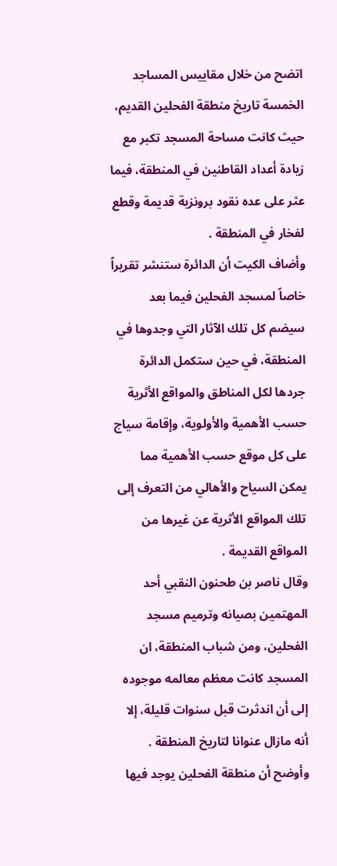اتضح من خلال مقاييس المساجد الخمسة تاريخ منطقة الفحلين القديم، حيث كانت مساحة المسجد تكبر مع زيادة أعداد القاطنين في المنطقة، فيما عثر على عده نقود برونزية قديمة وقطع لفخار في المنطقة .
وأضاف الكيت أن الدائرة ستنشر تقريراً خاصاً لمسجد الفحلين فيما بعد سيضم كل تلك الآثار التي وجدوها في المنطقة، في حين ستكمل الدائرة جردها لكل المناطق والمواقع الأثرية حسب الأهمية والأولوية، وإقامة سياج على كل موقع حسب الأهمية مما يمكن السياح والأهالي من التعرف إلى تلك المواقع الأثرية عن غيرها من المواقع القديمة .
وقال ناصر بن طحنون النقبي أحد المهتمين بصيانه وترميم مسجد الفحلين، ومن شباب المنطقة، ان المسجد كانت معظم معالمه موجوده إلى أن اندثرت قبل سنوات قليلة، إلا أنه مازال عنوانا لتاريخ المنطقة .
وأوضح أن منطقة الفحلين يوجد فيها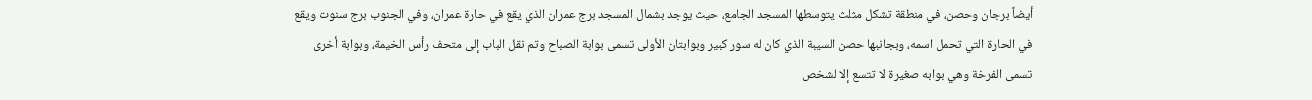أيضاً برجان وحصن، في منطقة تشكل مثلث يتوسطها المسجد الجامع، حيث يوجد بشمال المسجد برج عمران الذي يقع في حارة عمران، وفي الجنوب برج سنوت ويقع في الحارة التي تحمل اسمه، وبجانبها حصن السيبة الذي كان له سور كبير وبوابتان الأولى تسمى بوابة الصباح وتم نقل الباب إلى متحف رأس الخيمة، وبوابة أخرى تسمى الفرخة وهي بوابه صغيرة لا تتسع إلا لشخص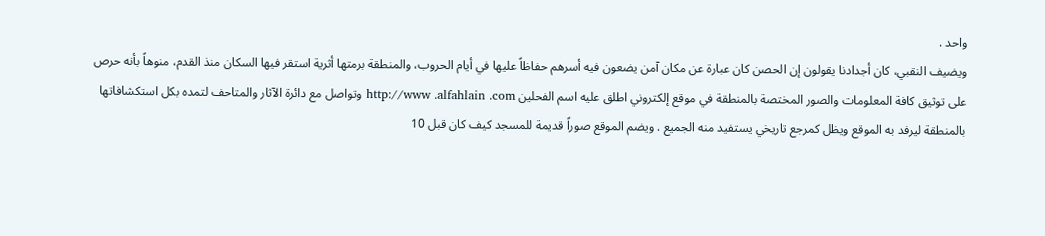واحد .
ويضيف النقبي، كان أجدادنا يقولون إن الحصن كان عبارة عن مكان آمن يضعون فيه أسرهم حفاظاً عليها في أيام الحروب، والمنطقة برمتها أثرية استقر فيها السكان منذ القدم، منوهاً بأنه حرص على توثيق كافة المعلومات والصور المختصة بالمنطقة في موقع إلكتروني اطلق عليه اسم الفحلين http://www .alfahlain .com وتواصل مع دائرة الآثار والمتاحف لتمده بكل استكشافاتها بالمنطقة ليرفد به الموقع ويظل كمرجع تاريخي يستفيد منه الجميع . ويضم الموقع صوراً قديمة للمسجد كيف كان قبل 10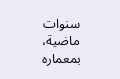سنوات ماضية، بمعماره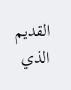القديم الذي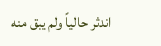اندثر حالياً ولم يبق منه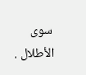سوى الأطلال .